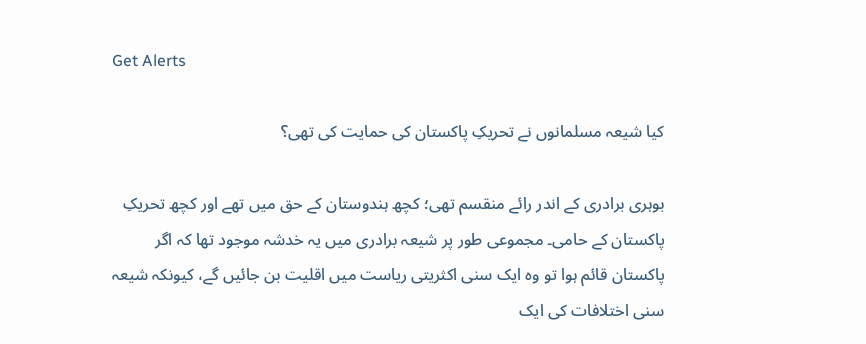Get Alerts

کیا شیعہ مسلمانوں نے تحریکِ پاکستان کی حمایت کی تھی؟

بوہری برادری کے اندر رائے منقسم تھی؛ کچھ ہندوستان کے حق میں تھے اور کچھ تحریکِ پاکستان کے حامی۔ مجموعی طور پر شیعہ برادری میں یہ خدشہ موجود تھا کہ اگر پاکستان قائم ہوا تو وہ ایک سنی اکثریتی ریاست میں اقلیت بن جائیں گے، کیونکہ شیعہ سنی اختلافات کی ایک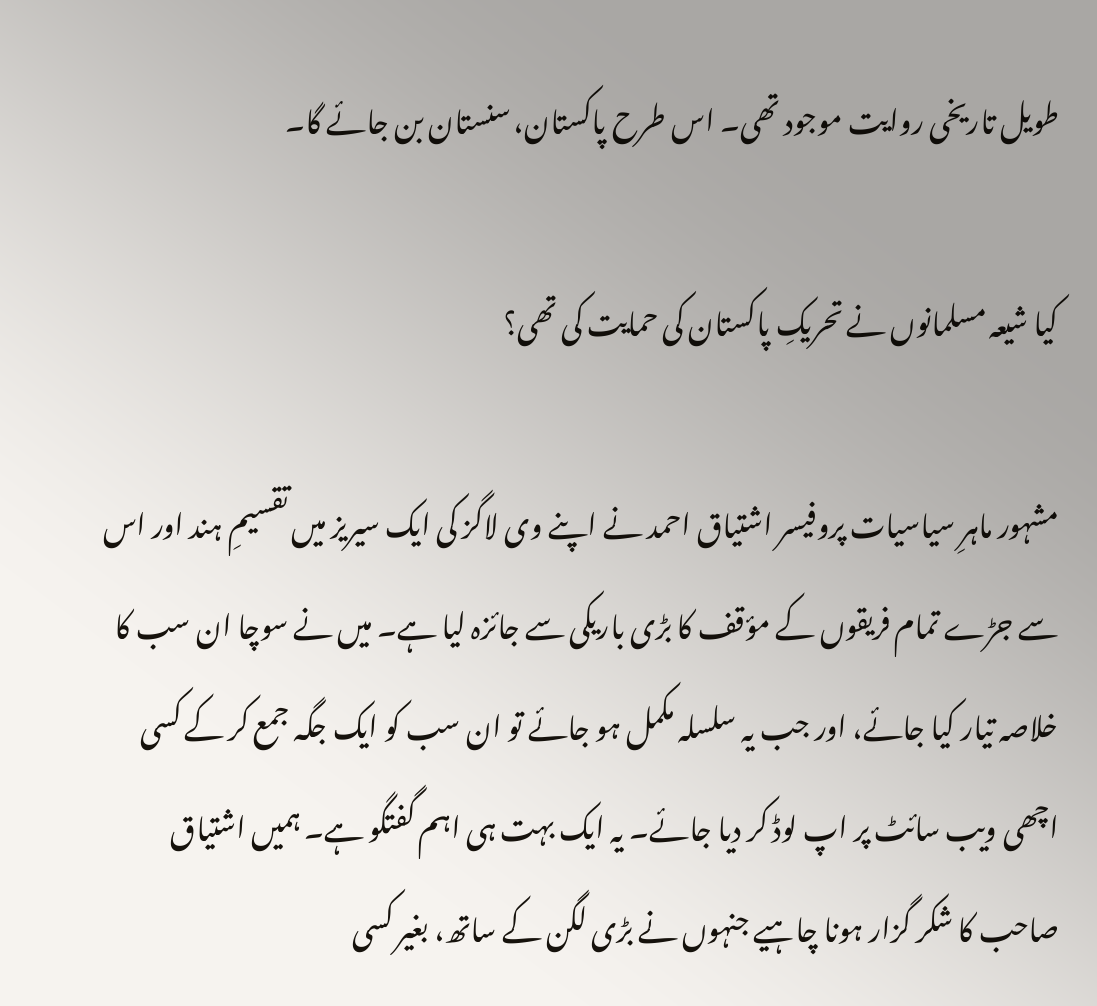طویل تاریخی روایت موجود تھی۔ اس طرح پاکستان، سنستان بن جائے گا۔

کیا شیعہ مسلمانوں نے تحریکِ پاکستان کی حمایت کی تھی؟

مشہور ماہرِ سیاسیات پروفیسر اشتیاق احمد نے اپنے وی لاگز کی ایک سیریز میں تقسیمِ ہند اور اس سے جڑے تمام فریقوں کے مؤقف کا بڑی باریکی سے جائزہ لیا ہے۔ میں نے سوچا ان سب کا خلاصہ تیار کیا جائے، اور جب یہ سلسلہ مکمل ہو جائے تو ان سب کو ایک جگہ جمع کر کے کسی اچھی ویب سائٹ پر اپ لوڈ کر دیا جائے۔ یہ ایک بہت ہی اہم گفتگو ہے۔ ہمیں اشتیاق صاحب کا شکر گزار ہونا چاہیے جنہوں نے بڑی لگن کے ساتھ، بغیر کسی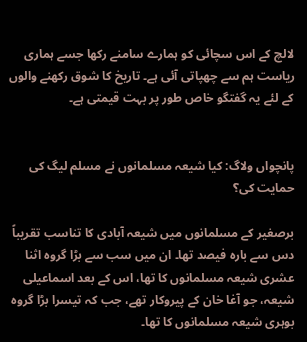لالچ کے اس سچائی کو ہمارے سامنے رکھا جسے ہماری ریاست ہم سے چھپاتی آئی ہے۔ تاریخ کا شوق رکھنے والوں کے لئے یہ گفتگو خاص طور پر بہت قیمتی ہے۔


پانچواں ولاگ: کیا شیعہ مسلمانوں نے مسلم لیگ کی حمایت کی؟

برصغیر کے مسلمانوں میں شیعہ آبادی کا تناسب تقریباً دس سے بارہ فیصد تھا۔ ان میں سب سے بڑا گروہ اثنا عشری شیعہ مسلمانوں کا تھا، اس کے بعد اسماعیلی شیعہ، جو آغا خان کے پیروکار تھے، جب کہ تیسرا بڑا گروہ بوہری شیعہ مسلمانوں کا تھا۔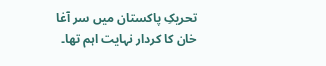تحریکِ پاکستان میں سر آغا خان کا کردار نہایت اہم تھا۔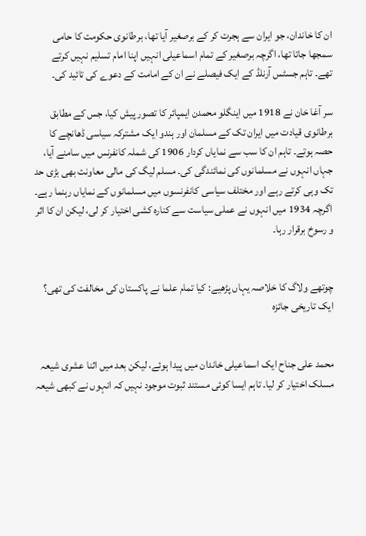ان کا خاندان، جو ایران سے ہجرت کر کے برصغیر آیا تھا، برطانوی حکومت کا حامی سمجھا جاتا تھا، اگرچہ برصغیر کے تمام اسماعیلی انہیں اپنا امام تسلیم نہیں کرتے تھے۔ تاہم جسٹس آرنلڈ کے ایک فیصلے نے ان کے امامت کے دعوے کی تائید کی۔

سر آغا خان نے 1918 میں اینگلو محمدن ایمپائر کا تصور پیش کیا، جس کے مطابق برطانوی قیادت میں ایران تک کے مسلمان اور ہندو ایک مشترکہ سیاسی ڈھانچے کا حصہ ہوتے۔ تاہم ان کا سب سے نمایاں کردار 1906 کی شملہ کانفرنس میں سامنے آیا، جہاں انہوں نے مسلمانوں کی نمائندگی کی۔ مسلم لیگ کی مالی معاونت بھی بڑی حد تک وہی کرتے رہے اور مختلف سیاسی کانفرنسوں میں مسلمانوں کے نمایاں رہنما رہے۔ اگرچہ 1934 میں انہوں نے عملی سیاست سے کنارہ کشی اختیار کر لی، لیکن ان کا اثر و رسوخ برقرار رہا۔


چوتھے ولاگ کا خلاصہ یہاں پڑھیے: کیا تمام علما نے پاکستان کی مخالفت کی تھی؟ ایک تاریخی جائزہ


محمد علی جناح ایک اسماعیلی خاندان میں پیدا ہوئے، لیکن بعد میں اثنا عشری شیعہ مسلک اختیار کر لیا۔ تاہم ایسا کوئی مستند ثبوت موجود نہیں کہ انہوں نے کبھی شیعہ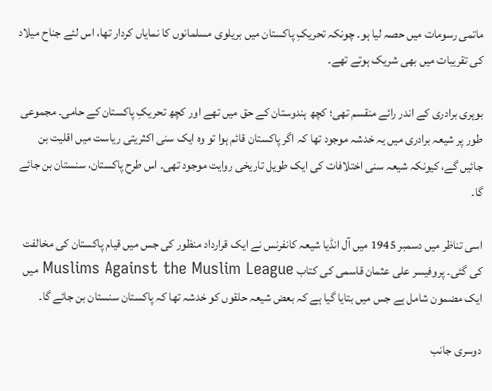ماتمی رسومات میں حصہ لیا ہو۔ چونکہ تحریکِ پاکستان میں بریلوی مسلمانوں کا نمایاں کردار تھا، اس لئے جناح میلاد کی تقریبات میں بھی شریک ہوتے تھے۔

بوہری برادری کے اندر رائے منقسم تھی؛ کچھ ہندوستان کے حق میں تھے اور کچھ تحریکِ پاکستان کے حامی۔ مجموعی طور پر شیعہ برادری میں یہ خدشہ موجود تھا کہ اگر پاکستان قائم ہوا تو وہ ایک سنی اکثریتی ریاست میں اقلیت بن جائیں گے، کیونکہ شیعہ سنی اختلافات کی ایک طویل تاریخی روایت موجود تھی۔ اس طرح پاکستان، سنستان بن جائے گا۔

اسی تناظر میں دسمبر 1945 میں آل انڈیا شیعہ کانفرنس نے ایک قرارداد منظور کی جس میں قیام پاکستان کی مخالفت کی گئی۔ پروفیسر علی عثمان قاسمی کی کتاب Muslims Against the Muslim League میں ایک مضمون شامل ہے جس میں بتایا گیا ہے کہ بعض شیعہ حلقوں کو خدشہ تھا کہ پاکستان سنستان بن جائے گا۔

دوسری جانب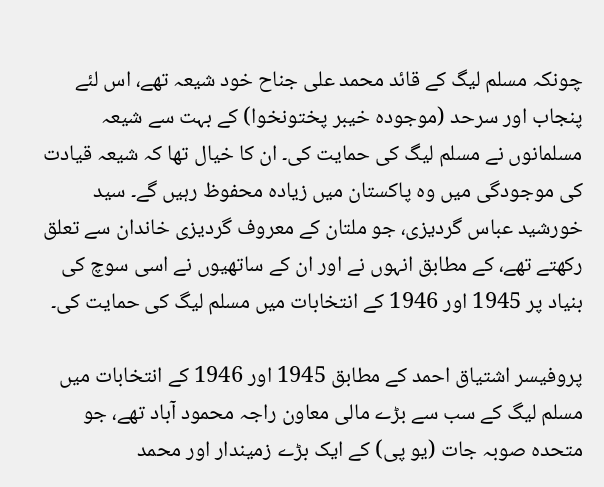چونکہ مسلم لیگ کے قائد محمد علی جناح خود شیعہ تھے، اس لئے پنجاب اور سرحد (موجودہ خیبر پختونخوا) کے بہت سے شیعہ مسلمانوں نے مسلم لیگ کی حمایت کی۔ ان کا خیال تھا کہ شیعہ قیادت کی موجودگی میں وہ پاکستان میں زیادہ محفوظ رہیں گے۔ سید خورشید عباس گردیزی، جو ملتان کے معروف گردیزی خاندان سے تعلق رکھتے تھے، کے مطابق انہوں نے اور ان کے ساتھیوں نے اسی سوچ کی بنیاد پر 1945 اور 1946 کے انتخابات میں مسلم لیگ کی حمایت کی۔

پروفیسر اشتیاق احمد کے مطابق 1945 اور 1946 کے انتخابات میں مسلم لیگ کے سب سے بڑے مالی معاون راجہ محمود آباد تھے، جو متحدہ صوبہ جات (یو پی) کے ایک بڑے زمیندار اور محمد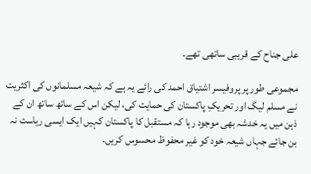علی جناح کے قریبی ساتھی تھے۔

مجموعی طور پر پروفیسر اشتیاق احمد کی رائے یہ ہے کہ شیعہ مسلمانوں کی اکثریت نے مسلم لیگ اور تحریکِ پاکستان کی حمایت کی، لیکن اس کے ساتھ ساتھ ان کے ذہن میں یہ خدشہ بھی موجود رہا کہ مستقبل کا پاکستان کہیں ایک ایسی ریاست نہ بن جائے جہاں شیعہ خود کو غیر محفوظ محسوس کریں۔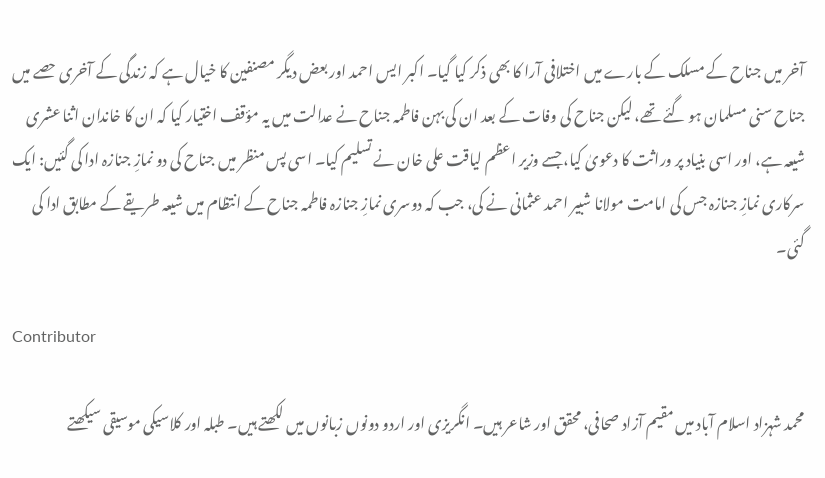آخر میں جناح کے مسلک کے بارے میں اختلافی آرا کا بھی ذکر کیا گیا۔ اکبر ایس احمد اور بعض دیگر مصنفین کا خیال ہے کہ زندگی کے آخری حصے میں جناح سنی مسلمان ہو گئے تھے، لیکن جناح کی وفات کے بعد ان کی بہن فاطمہ جناح نے عدالت میں یہ مؤقف اختیار کیا کہ ان کا خاندان اثنا عشری شیعہ ہے، اور اسی بنیاد پر وراثت کا دعویٰ کیا، جسے وزیر اعظم لیاقت علی خان نے تسلیم کیا۔ اسی پس منظر میں جناح کی دو نمازِ جنازہ ادا کی گئیں: ایک سرکاری نمازِ جنازہ جس کی امامت مولانا شبیر احمد عثمانی نے کی، جب کہ دوسری نمازِ جنازہ فاطمہ جناح کے انتظام میں شیعہ طریقے کے مطابق ادا کی گئی۔

Contributor

محمد شہزاد اسلام آباد میں مقیم آزاد صحافی، محقق اور شاعر ہیں۔ انگریزی اور اردو دونوں زبانوں میں لکھتے ہیں۔ طبلہ اور کلاسیکی موسیقی سیکھتے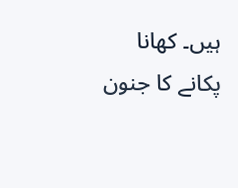ہیں۔ کھانا پکانے کا جنون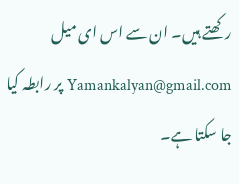رکھتے ہیں۔ ان سے اس ای میل Yamankalyan@gmail.com پر رابطہ کیا جا سکتا ہے۔